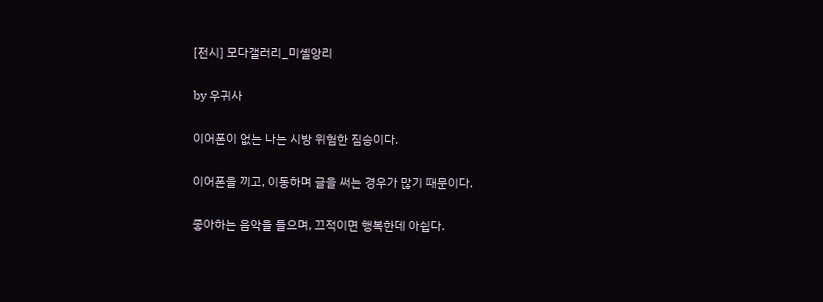[전시] 모다갤러리_미셸앙리

by 우귀사

이어폰이 없는 나는 시방 위험한 짐승이다.

이어폰을 끼고, 이동하며 글을 써는 경우가 많기 때문이다.

좋아하는 음악을 들으며, 끄적이면 행복한데 아쉽다.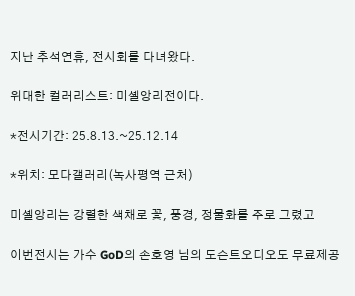지난 추석연휴, 전시회를 다녀왔다.

위대한 컬러리스트: 미셸앙리전이다.

*전시기간: 25.8.13.~25.12.14

*위치: 모다갤러리(녹사평역 근처)

미셸앙리는 강렬한 색채로 꽃, 풍경, 정물화를 주로 그렸고

이번전시는 가수 GoD의 손호영 님의 도슨트오디오도 무료제공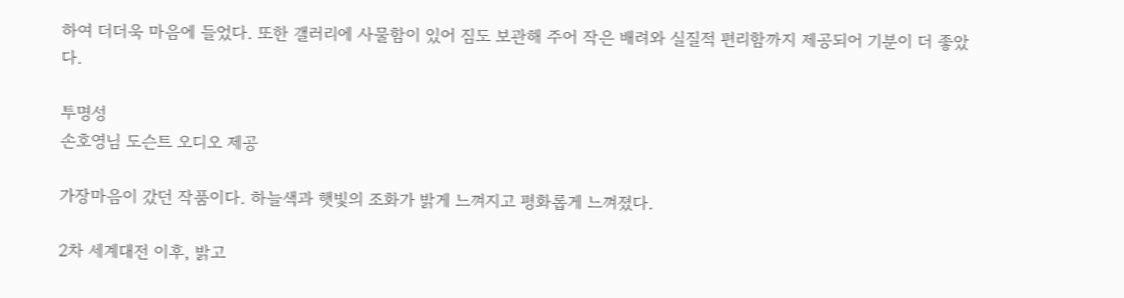하여 더더욱 마음에 들었다. 또한 갤러리에 사물함이 있어 짐도 보관해 주어 작은 배려와 실질적 편리함까지 제공되어 기분이 더 좋았다.

투명성
손호영님 도슨트 오디오 제공

가장마음이 갔던 작품이다. 하늘색과 햇빛의 조화가 밝게 느껴지고 평화롭게 느껴졌다.

2차 세계대전 이후, 밝고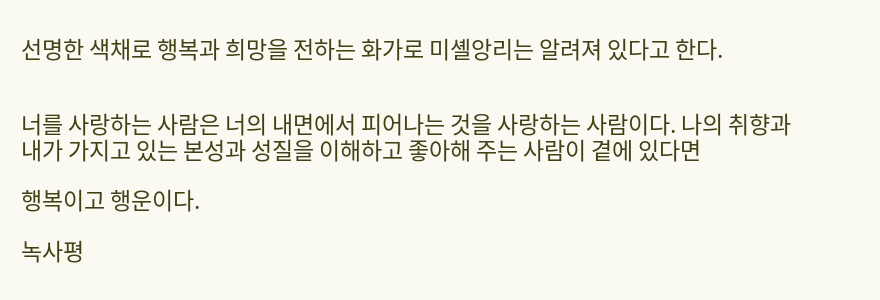선명한 색채로 행복과 희망을 전하는 화가로 미셸앙리는 알려져 있다고 한다.


너를 사랑하는 사람은 너의 내면에서 피어나는 것을 사랑하는 사람이다. 나의 취향과 내가 가지고 있는 본성과 성질을 이해하고 좋아해 주는 사람이 곁에 있다면

행복이고 행운이다.

녹사평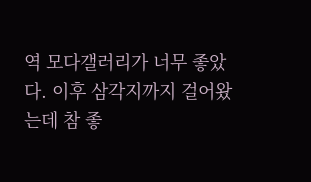역 모다갤러리가 너무 좋았다. 이후 삼각지까지 걸어왔는데 참 좋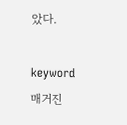았다.

keyword
매거진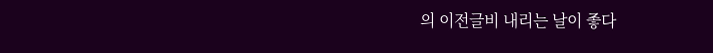의 이전글비 내리는 날이 좋다